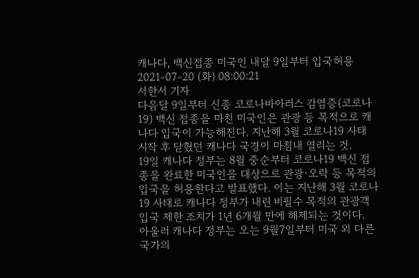캐나다, 백신접종 미국인 내달 9일부터 입국허용
2021-07-20 (화) 08:00:21
서한서 기자
다음달 9일부터 신종 코로나바아러스 감염증(코로나19) 백신 접종을 마친 미국인은 관광 등 목적으로 캐나다 입국이 가능해진다. 지난해 3월 코로나19 사태 시작 후 닫혔던 캐나다 국경이 마침내 열리는 것.
19일 캐나다 정부는 8월 중순부터 코로나19 백신 접종을 완료한 미국인을 대상으로 관광·오락 등 목적의 입국을 허용한다고 발표했다. 이는 지난해 3월 코로나19 사태로 캐나다 정부가 내린 비필수 목적의 관광객 입국 제한 조치가 1년 6개월 만에 해제되는 것이다.
아울러 캐나다 정부는 오는 9월7일부터 미국 외 다른 국가의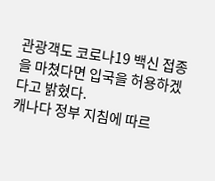관광객도 코로나19 백신 접종을 마쳤다면 입국을 허용하겠다고 밝혔다.
캐나다 정부 지침에 따르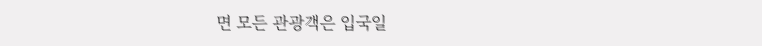면 모든 관광객은 입국일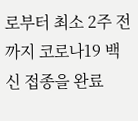로부터 최소 2주 전까지 코로나19 백신 접종을 완료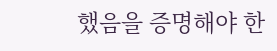했음을 증명해야 한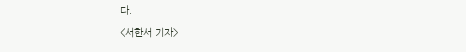다.
<서한서 기자>